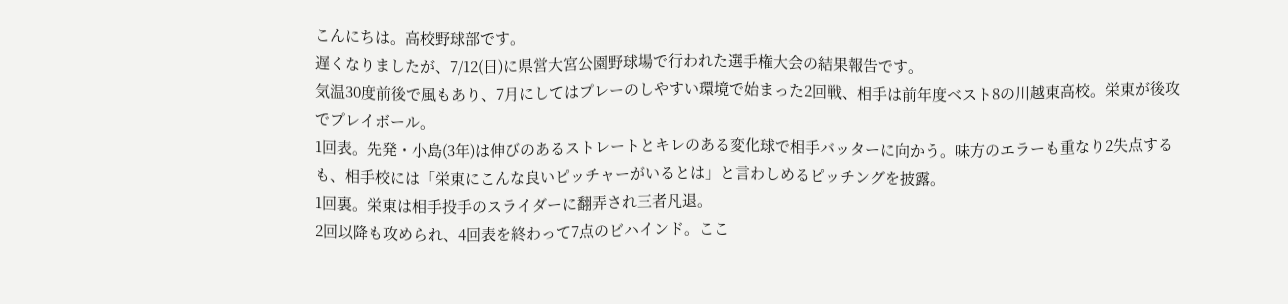こんにちは。高校野球部です。
遅くなりましたが、7/12(日)に県営大宮公園野球場で行われた選手権大会の結果報告です。
気温30度前後で風もあり、7月にしてはプレーのしやすい環境で始まった2回戦、相手は前年度ベスト8の川越東高校。栄東が後攻でプレイボール。
1回表。先発・小島(3年)は伸びのあるストレートとキレのある変化球で相手バッターに向かう。味方のエラーも重なり2失点するも、相手校には「栄東にこんな良いピッチャーがいるとは」と言わしめるピッチングを披露。
1回裏。栄東は相手投手のスライダーに翻弄され三者凡退。
2回以降も攻められ、4回表を終わって7点のビハインド。ここ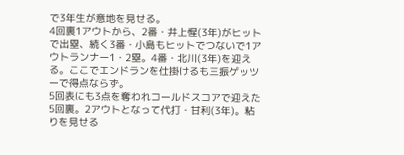で3年生が意地を見せる。
4回裏1アウトから、2番・井上惺(3年)がヒットで出塁、続く3番・小島もヒットでつないで1アウトランナー1・2塁。4番・北川(3年)を迎える。ここでエンドランを仕掛けるも三振ゲッツーで得点ならず。
5回表にも3点を奪われコールドスコアで迎えた5回裏。2アウトとなって代打・甘利(3年)。粘りを見せる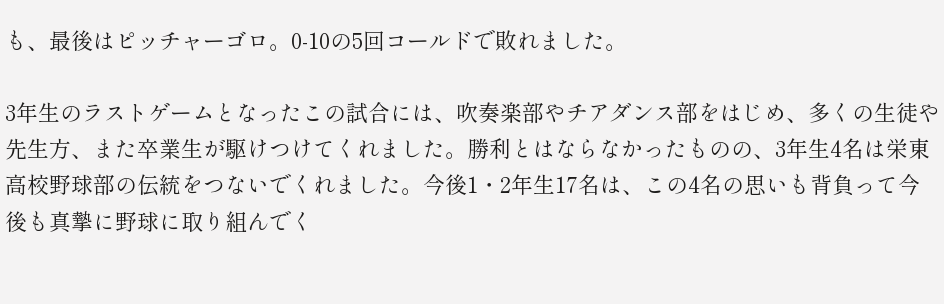も、最後はピッチャーゴロ。0-10の5回コールドで敗れました。

3年生のラストゲームとなったこの試合には、吹奏楽部やチアダンス部をはじめ、多くの生徒や先生方、また卒業生が駆けつけてくれました。勝利とはならなかったものの、3年生4名は栄東高校野球部の伝統をつないでくれました。今後1・2年生17名は、この4名の思いも背負って今後も真摯に野球に取り組んでく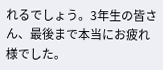れるでしょう。3年生の皆さん、最後まで本当にお疲れ様でした。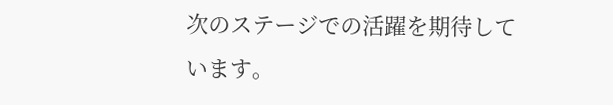次のステージでの活躍を期待しています。